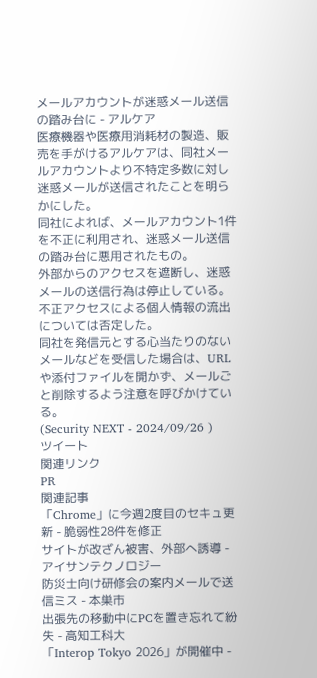メールアカウントが迷惑メール送信の踏み台に - アルケア
医療機器や医療用消耗材の製造、販売を手がけるアルケアは、同社メールアカウントより不特定多数に対し迷惑メールが送信されたことを明らかにした。
同社によれば、メールアカウント1件を不正に利用され、迷惑メール送信の踏み台に悪用されたもの。
外部からのアクセスを遮断し、迷惑メールの送信行為は停止している。不正アクセスによる個人情報の流出については否定した。
同社を発信元とする心当たりのないメールなどを受信した場合は、URLや添付ファイルを開かず、メールごと削除するよう注意を呼びかけている。
(Security NEXT - 2024/09/26 )
ツイート
関連リンク
PR
関連記事
「Chrome」に今週2度目のセキュ更新 - 脆弱性28件を修正
サイトが改ざん被害、外部へ誘導 - アイサンテクノロジー
防災士向け研修会の案内メールで送信ミス - 本巣市
出張先の移動中にPCを置き忘れて紛失 - 高知工科大
「Interop Tokyo 2026」が開催中 -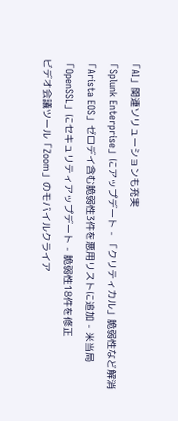「AI」関連ソリューションも充実
「Splunk Enterprise」にアップデート - 「クリティカル」脆弱性など解消
「Arista EOS」ゼロデイ含む脆弱性3件を悪用リストに追加 - 米当局
「OpenSSL」にセキュリティアップデート - 脆弱性18件を修正
ビデオ会議ツール「Zoom」のモバイルクライア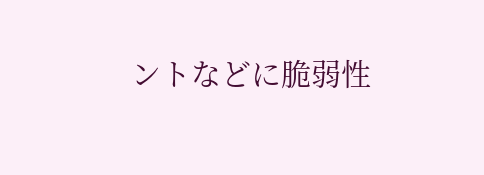ントなどに脆弱性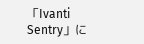「Ivanti Sentry」に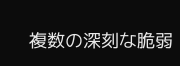複数の深刻な脆弱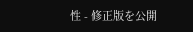性 - 修正版を公開